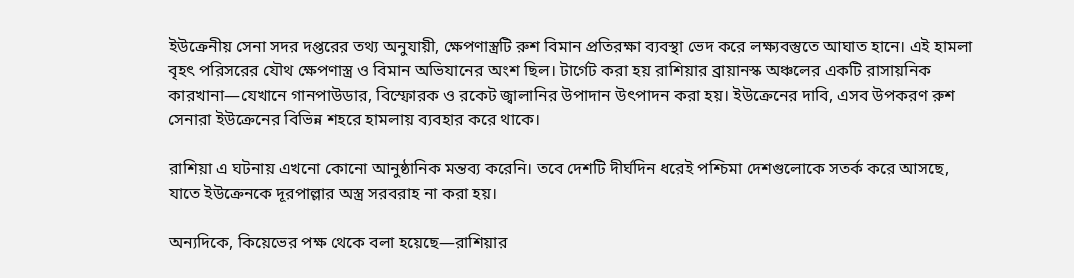ইউক্রেনীয় সেনা সদর দপ্তরের তথ্য অনুযায়ী, ক্ষেপণাস্ত্রটি রুশ বিমান প্রতিরক্ষা ব্যবস্থা ভেদ করে লক্ষ্যবস্তুতে আঘাত হানে। এই হামলা বৃহৎ পরিসরের যৌথ ক্ষেপণাস্ত্র ও বিমান অভিযানের অংশ ছিল। টার্গেট করা হয় রাশিয়ার ব্রায়ানস্ক অঞ্চলের একটি রাসায়নিক কারখানা—যেখানে গানপাউডার, বিস্ফোরক ও রকেট জ্বালানির উপাদান উৎপাদন করা হয়। ইউক্রেনের দাবি, এসব উপকরণ রুশ সেনারা ইউক্রেনের বিভিন্ন শহরে হামলায় ব্যবহার করে থাকে।

রাশিয়া এ ঘটনায় এখনো কোনো আনুষ্ঠানিক মন্তব্য করেনি। তবে দেশটি দীর্ঘদিন ধরেই পশ্চিমা দেশগুলোকে সতর্ক করে আসছে, যাতে ইউক্রেনকে দূরপাল্লার অস্ত্র সরবরাহ না করা হয়।

অন্যদিকে, কিয়েভের পক্ষ থেকে বলা হয়েছে—রাশিয়ার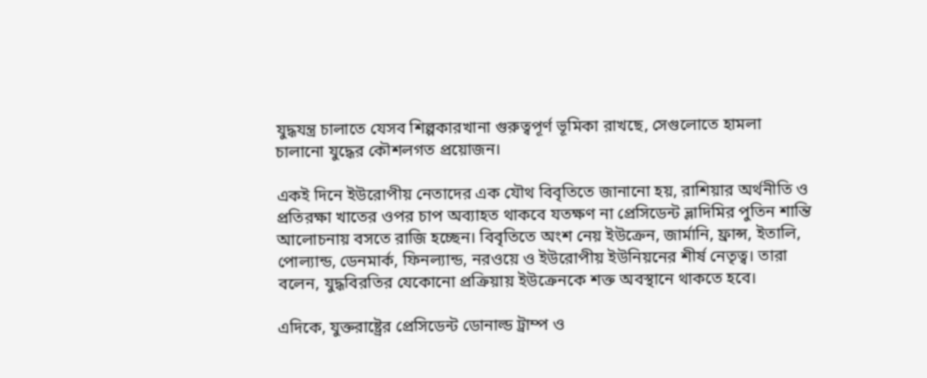যুদ্ধযন্ত্র চালাতে যেসব শিল্পকারখানা গুরুত্বপূর্ণ ভূমিকা রাখছে, সেগুলোতে হামলা চালানো যুদ্ধের কৌশলগত প্রয়োজন।

একই দিনে ইউরোপীয় নেতাদের এক যৌথ বিবৃতিতে জানানো হয়, রাশিয়ার অর্থনীতি ও প্রতিরক্ষা খাতের ওপর চাপ অব্যাহত থাকবে যতক্ষণ না প্রেসিডেন্ট ভ্লাদিমির পুতিন শান্তি আলোচনায় বসতে রাজি হচ্ছেন। বিবৃতিতে অংশ নেয় ইউক্রেন, জার্মানি, ফ্রান্স, ইতালি, পোল্যান্ড, ডেনমার্ক, ফিনল্যান্ড, নরওয়ে ও ইউরোপীয় ইউনিয়নের শীর্ষ নেতৃত্ব। তারা বলেন, যুদ্ধবিরতির যেকোনো প্রক্রিয়ায় ইউক্রেনকে শক্ত অবস্থানে থাকতে হবে।

এদিকে, যুক্তরাষ্ট্রের প্রেসিডেন্ট ডোনাল্ড ট্রাম্প ও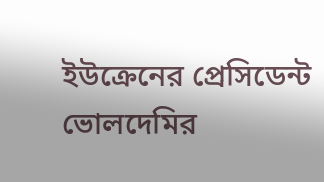ইউক্রেনের প্রেসিডেন্ট ভোলদেমির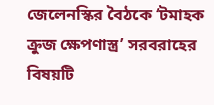জেলেনস্কির বৈঠকে ‘টমাহক ক্রুজ ক্ষেপণাস্ত্র’ সরবরাহের বিষয়টি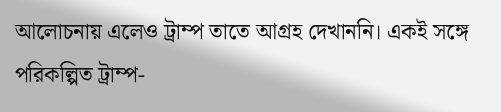আলোচনায় এলেও ট্রাম্প তাতে আগ্রহ দেখাননি। একই সঙ্গে পরিকল্পিত ট্রাম্প-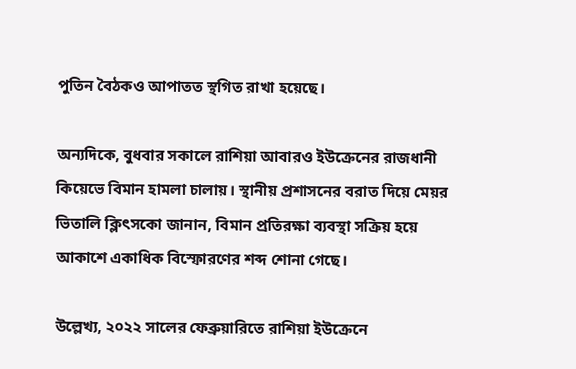পুতিন বৈঠকও আপাতত স্থগিত রাখা হয়েছে।

অন্যদিকে, বুধবার সকালে রাশিয়া আবারও ইউক্রেনের রাজধানী কিয়েভে বিমান হামলা চালায়। স্থানীয় প্রশাসনের বরাত দিয়ে মেয়র ভিতালি ক্লিৎসকো জানান, বিমান প্রতিরক্ষা ব্যবস্থা সক্রিয় হয়ে আকাশে একাধিক বিস্ফোরণের শব্দ শোনা গেছে।

উল্লেখ্য, ২০২২ সালের ফেব্রুয়ারিতে রাশিয়া ইউক্রেনে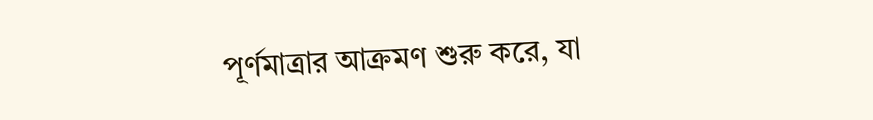পূর্ণমাত্রার আক্রমণ শুরু করে, যা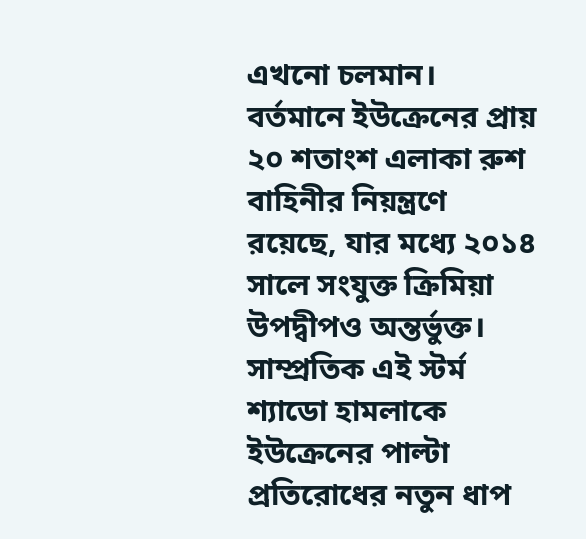এখনো চলমান। বর্তমানে ইউক্রেনের প্রায় ২০ শতাংশ এলাকা রুশ বাহিনীর নিয়ন্ত্রণে রয়েছে, যার মধ্যে ২০১৪ সালে সংযুক্ত ক্রিমিয়া উপদ্বীপও অন্তর্ভুক্ত। সাম্প্রতিক এই স্টর্ম শ্যাডো হামলাকে ইউক্রেনের পাল্টা প্রতিরোধের নতুন ধাপ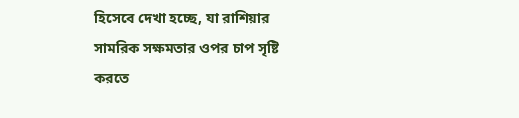হিসেবে দেখা হচ্ছে, যা রাশিয়ার সামরিক সক্ষমতার ওপর চাপ সৃষ্টি করতে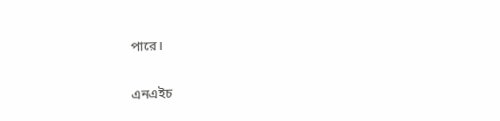পারে।

এনএইচ